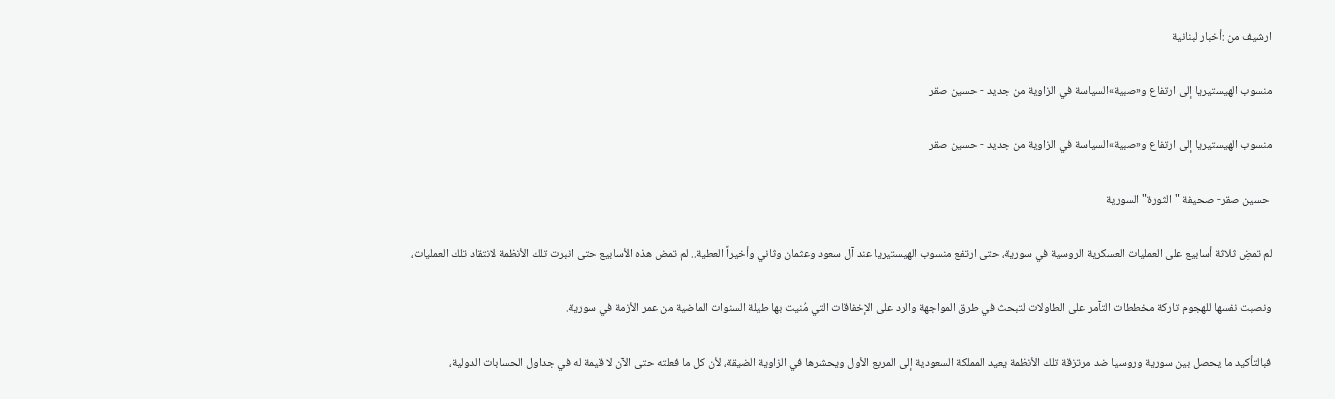ارشيف من :أخبار لبنانية

منسوب الهيستيريا إلى ارتفاع و«صبية»السياسة في الزاوية من جديد - حسين صقر

منسوب الهيستيريا إلى ارتفاع و«صبية»السياسة في الزاوية من جديد - حسين صقر

 حسين صقر- صحيفة "الثورة" السورية

لم تمضِ ثلاثة أسابيع على العمليات العسكرية الروسية في سورية، حتى ارتفع منسوب الهيستيريا عند آل سعود وعثمان وثاني وأخيراً العطية.. لم تمض هذه الأسابيع حتى انبرت تلك الأنظمة لانتقاد تلك العمليات،

ونصبت نفسها للهجوم تاركة مخططات التآمر على الطاولات لتبحث في طرق المواجهة والرد على الإخفاقات التي مُنيت بها طيلة السنوات الماضية من عمر الأزمة في سورية.

فبالتأكيد ما يحصل بين سورية وروسيا ضد مرتزقة تلك الأنظمة يعيد المملكة السعودية إلى المربع الأول ويحشرها في الزاوية الضيقة، لأن كل ما فعلته حتى الآن لا قيمة له في جداول الحسابات الدولية،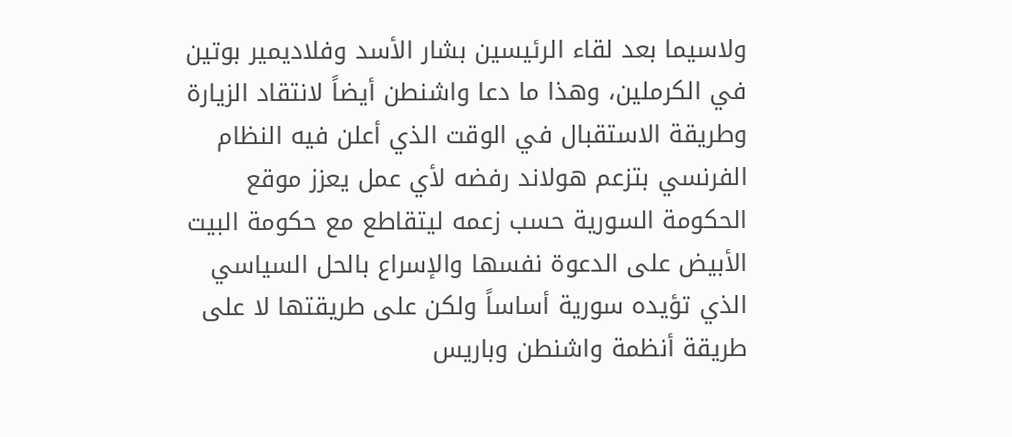ولاسيما بعد لقاء الرئيسين بشار الأسد وفلاديمير بوتين في الكرملين، وهذا ما دعا واشنطن أيضاً لانتقاد الزيارة وطريقة الاستقبال في الوقت الذي أعلن فيه النظام الفرنسي بتزعم هولاند رفضه لأي عمل يعزز موقع الحكومة السورية حسب زعمه ليتقاطع مع حكومة البيت الأبيض على الدعوة نفسها والإسراع بالحل السياسي الذي تؤيده سورية أساساً ولكن على طريقتها لا على طريقة أنظمة واشنطن وباريس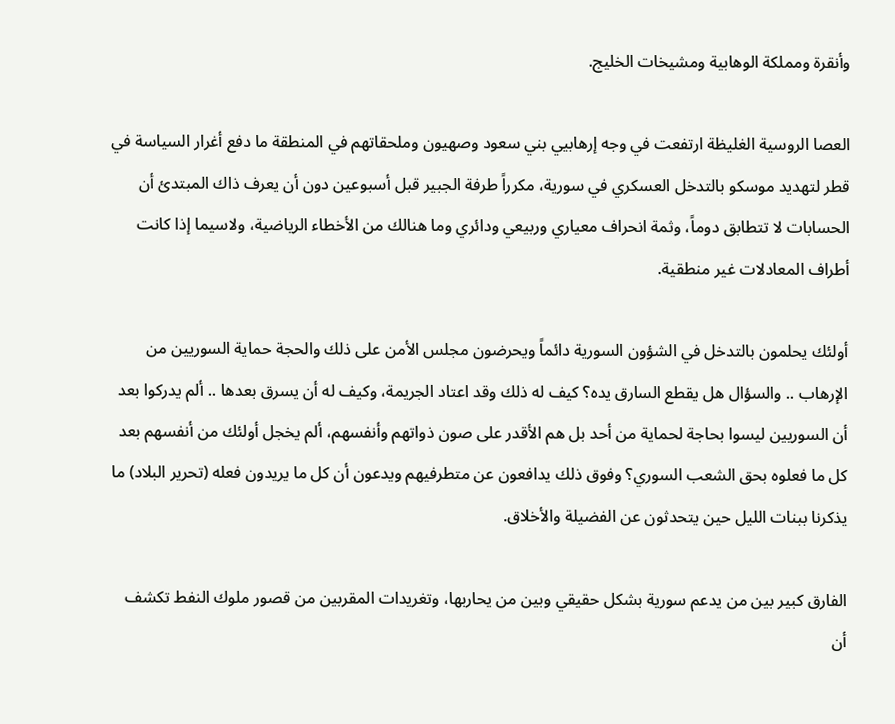وأنقرة ومملكة الوهابية ومشيخات الخليج.

العصا الروسية الغليظة ارتفعت في وجه إرهابيي بني سعود وصهيون وملحقاتهم في المنطقة ما دفع أغرار السياسة في قطر لتهديد موسكو بالتدخل العسكري في سورية، مكرراً طرفة الجبير قبل أسبوعين دون أن يعرف ذاك المبتدئ أن الحسابات لا تتطابق دوماً، وثمة انحراف معياري وربيعي ودائري وما هنالك من الأخطاء الرياضية، ولاسيما إذا كانت أطراف المعادلات غير منطقية.

أولئك يحلمون بالتدخل في الشؤون السورية دائماً ويحرضون مجلس الأمن على ذلك والحجة حماية السوريين من الإرهاب .. والسؤال هل يقطع السارق يده؟ كيف له ذلك وقد اعتاد الجريمة، وكيف له أن يسرق بعدها .. ألم يدركوا بعد أن السوريين ليسوا بحاجة لحماية من أحد بل هم الأقدر على صون ذواتهم وأنفسهم، ألم يخجل أولئك من أنفسهم بعد كل ما فعلوه بحق الشعب السوري؟ وفوق ذلك يدافعون عن متطرفيهم ويدعون أن كل ما يريدون فعله (تحرير البلاد) ما يذكرنا ببنات الليل حين يتحدثون عن الفضيلة والأخلاق.

الفارق كبير بين من يدعم سورية بشكل حقيقي وبين من يحاربها، وتغريدات المقربين من قصور ملوك النفط تكشف أن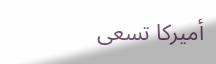أميركا تسعى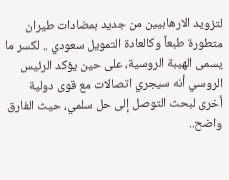لتزويد الارهابيين من جديد بمضادات طيران متطورة طبعاً وكالعادة التمويل سعودي .. لكسر ما يسمى الهيبة الروسية، على حين يؤكد الرئيس الروسي أنه سيجري اتصالات مع قوى دولية أخرى لبحث التوصل إلى حل سلمي، حيث الفارق واضح..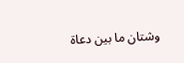وشتان ما بين دعاة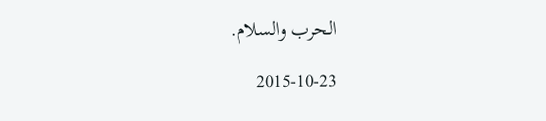الحرب والسلام.

2015-10-23